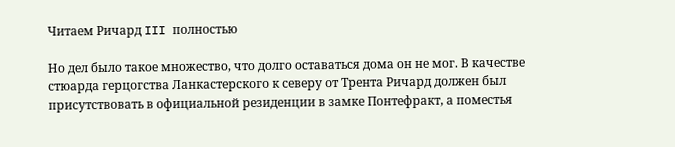Читаем Ричард III полностью

Но дел было такое множество, что долго оставаться дома он не мог. В качестве стюарда герцогства Ланкастерского к северу от Трента Ричард должен был присутствовать в официальной резиденции в замке Понтефракт, а поместья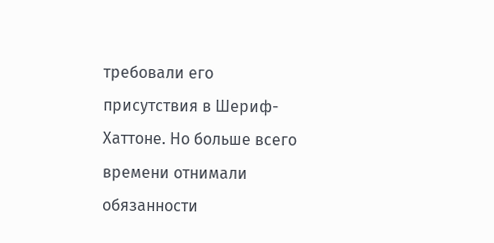требовали его присутствия в Шериф-Хаттоне. Но больше всего времени отнимали обязанности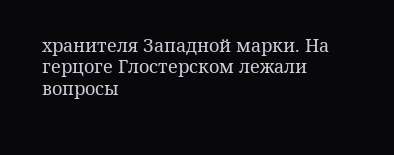хранителя Западной марки. На герцоге Глостерском лежали вопросы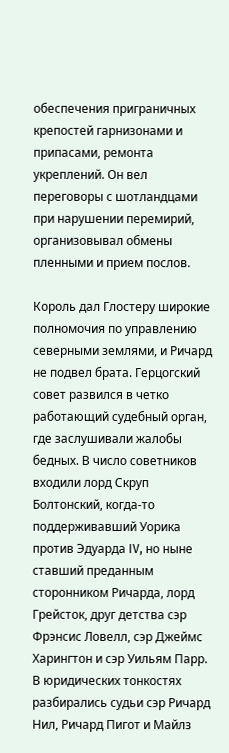обеспечения приграничных крепостей гарнизонами и припасами, ремонта укреплений. Он вел переговоры с шотландцами при нарушении перемирий, организовывал обмены пленными и прием послов.

Король дал Глостеру широкие полномочия по управлению северными землями, и Ричард не подвел брата. Герцогский совет развился в четко работающий судебный орган, где заслушивали жалобы бедных. В число советников входили лорд Скруп Болтонский, когда-то поддерживавший Уорика против Эдуарда IV, но ныне ставший преданным сторонником Ричарда, лорд Грейсток, друг детства сэр Фрэнсис Ловелл, сэр Джеймс Харингтон и сэр Уильям Парр. В юридических тонкостях разбирались судьи сэр Ричард Нил, Ричард Пигот и Майлз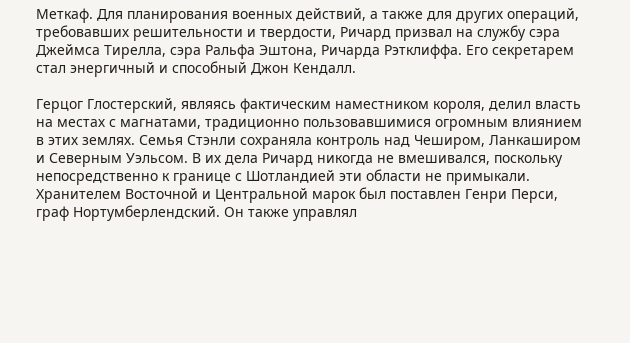Меткаф. Для планирования военных действий, а также для других операций, требовавших решительности и твердости, Ричард призвал на службу сэра Джеймса Тирелла, сэра Ральфа Эштона, Ричарда Рэтклиффа. Его секретарем стал энергичный и способный Джон Кендалл.

Герцог Глостерский, являясь фактическим наместником короля, делил власть на местах с магнатами, традиционно пользовавшимися огромным влиянием в этих землях. Семья Стэнли сохраняла контроль над Чеширом, Ланкаширом и Северным Уэльсом. В их дела Ричард никогда не вмешивался, поскольку непосредственно к границе с Шотландией эти области не примыкали. Хранителем Восточной и Центральной марок был поставлен Генри Перси, граф Нортумберлендский. Он также управлял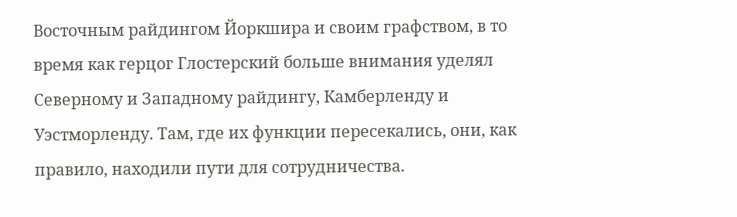Восточным райдингом Йоркшира и своим графством, в то время как герцог Глостерский больше внимания уделял Северному и Западному райдингу, Камберленду и Уэстморленду. Там, где их функции пересекались, они, как правило, находили пути для сотрудничества.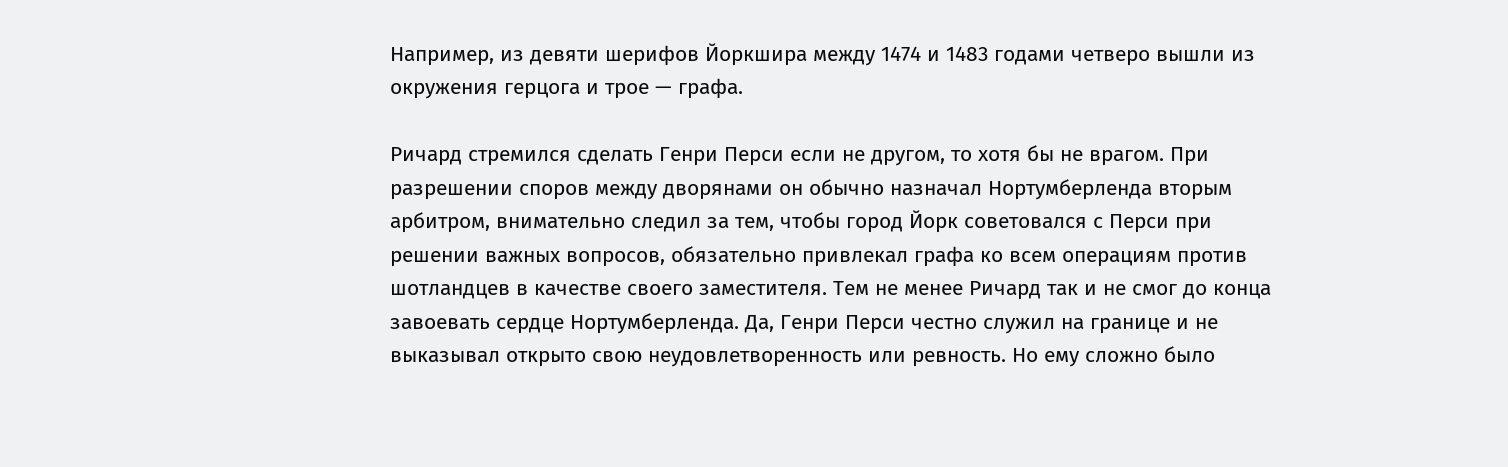Например, из девяти шерифов Йоркшира между 1474 и 1483 годами четверо вышли из окружения герцога и трое — графа.

Ричард стремился сделать Генри Перси если не другом, то хотя бы не врагом. При разрешении споров между дворянами он обычно назначал Нортумберленда вторым арбитром, внимательно следил за тем, чтобы город Йорк советовался с Перси при решении важных вопросов, обязательно привлекал графа ко всем операциям против шотландцев в качестве своего заместителя. Тем не менее Ричард так и не смог до конца завоевать сердце Нортумберленда. Да, Генри Перси честно служил на границе и не выказывал открыто свою неудовлетворенность или ревность. Но ему сложно было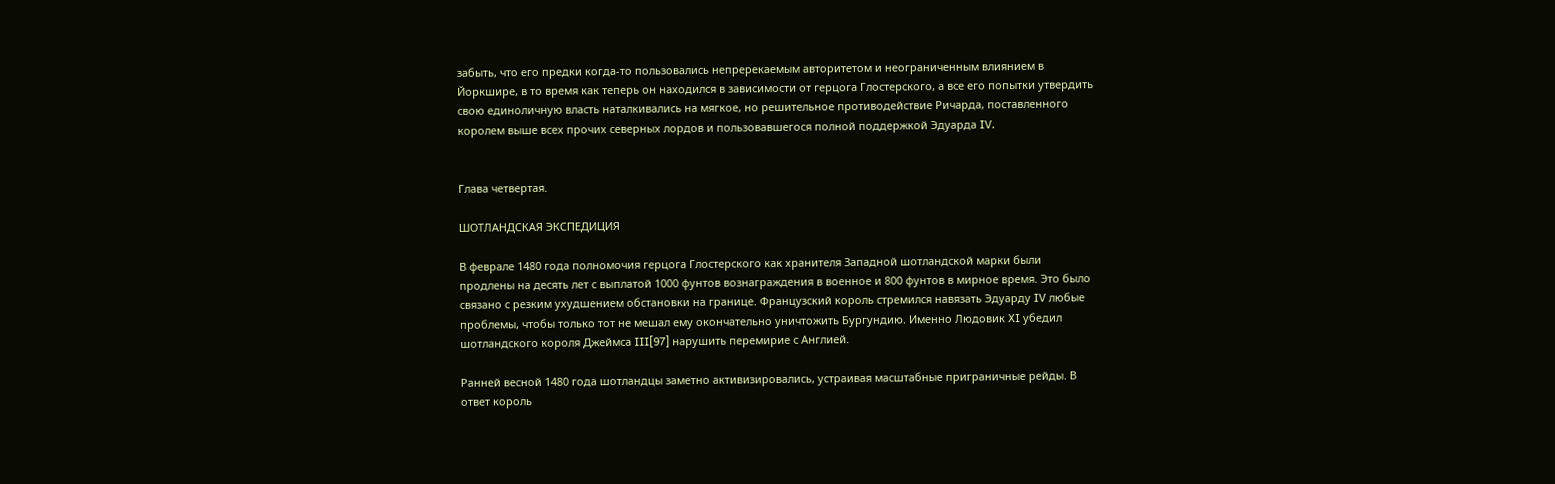забыть, что его предки когда-то пользовались непререкаемым авторитетом и неограниченным влиянием в Йоркшире, в то время как теперь он находился в зависимости от герцога Глостерского, а все его попытки утвердить свою единоличную власть наталкивались на мягкое, но решительное противодействие Ричарда, поставленного королем выше всех прочих северных лордов и пользовавшегося полной поддержкой Эдуарда IV.


Глава четвертая.

ШОТЛАНДСКАЯ ЭКСПЕДИЦИЯ

В феврале 1480 года полномочия герцога Глостерского как хранителя Западной шотландской марки были продлены на десять лет с выплатой 1000 фунтов вознаграждения в военное и 800 фунтов в мирное время. Это было связано с резким ухудшением обстановки на границе. Французский король стремился навязать Эдуарду IV любые проблемы, чтобы только тот не мешал ему окончательно уничтожить Бургундию. Именно Людовик XI убедил шотландского короля Джеймса III[97] нарушить перемирие с Англией.

Ранней весной 1480 года шотландцы заметно активизировались, устраивая масштабные приграничные рейды. В ответ король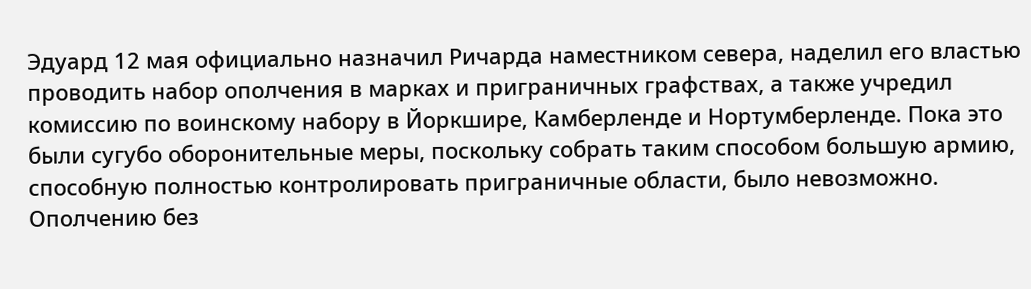Эдуард 12 мая официально назначил Ричарда наместником севера, наделил его властью проводить набор ополчения в марках и приграничных графствах, а также учредил комиссию по воинскому набору в Йоркшире, Камберленде и Нортумберленде. Пока это были сугубо оборонительные меры, поскольку собрать таким способом большую армию, способную полностью контролировать приграничные области, было невозможно. Ополчению без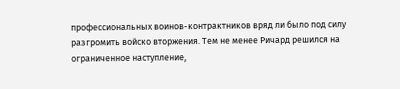профессиональных воинов-контрактников вряд ли было под силу разгромить войско вторжения. Тем не менее Ричард решился на ограниченное наступление,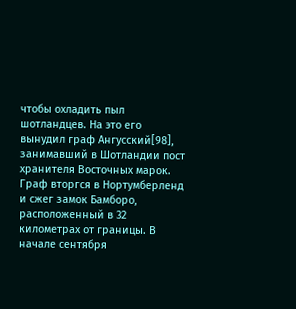чтобы охладить пыл шотландцев. На это его вынудил граф Ангусский[98], занимавший в Шотландии пост хранителя Восточных марок. Граф вторгся в Нортумберленд и сжег замок Бамборо, расположенный в 32 километрах от границы. В начале сентября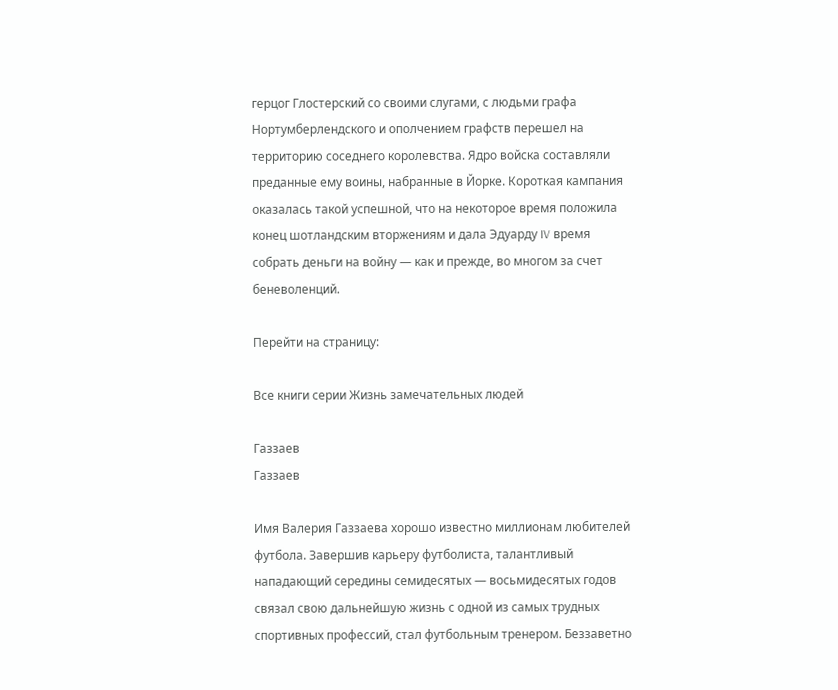герцог Глостерский со своими слугами, с людьми графа Нортумберлендского и ополчением графств перешел на территорию соседнего королевства. Ядро войска составляли преданные ему воины, набранные в Йорке. Короткая кампания оказалась такой успешной, что на некоторое время положила конец шотландским вторжениям и дала Эдуарду IV время собрать деньги на войну — как и прежде, во многом за счет беневоленций.

Перейти на страницу:

Все книги серии Жизнь замечательных людей

Газзаев
Газзаев

Имя Валерия Газзаева хорошо известно миллионам любителей футбола. Завершив карьеру футболиста, талантливый нападающий середины семидесятых — восьмидесятых годов связал свою дальнейшую жизнь с одной из самых трудных спортивных профессий, стал футбольным тренером. Беззаветно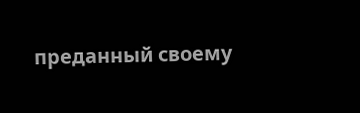преданный своему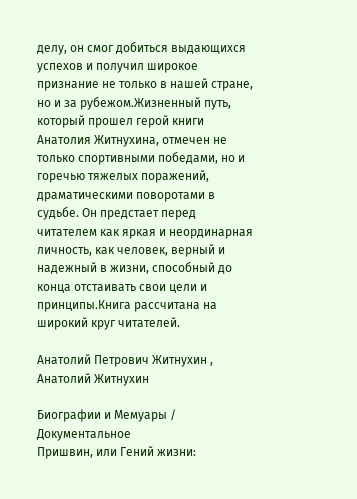делу, он смог добиться выдающихся успехов и получил широкое признание не только в нашей стране, но и за рубежом.Жизненный путь, который прошел герой книги Анатолия Житнухина, отмечен не только спортивными победами, но и горечью тяжелых поражений, драматическими поворотами в судьбе. Он предстает перед читателем как яркая и неординарная личность, как человек, верный и надежный в жизни, способный до конца отстаивать свои цели и принципы.Книга рассчитана на широкий круг читателей.

Анатолий Петрович Житнухин , Анатолий Житнухин

Биографии и Мемуары / Документальное
Пришвин, или Гений жизни: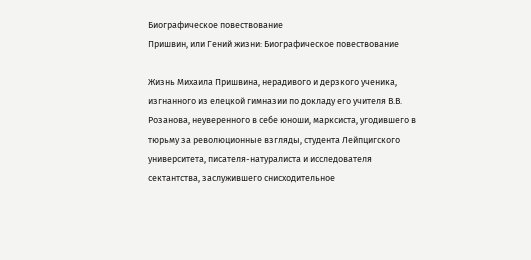Биографическое повествование
Пришвин, или Гений жизни: Биографическое повествование

Жизнь Михаила Пришвина, нерадивого и дерзкого ученика, изгнанного из елецкой гимназии по докладу его учителя В.В. Розанова, неуверенного в себе юноши, марксиста, угодившего в тюрьму за революционные взгляды, студента Лейпцигского университета, писателя-натуралиста и исследователя сектантства, заслужившего снисходительное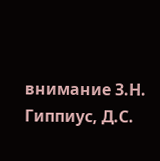внимание З.Н. Гиппиус, Д.С.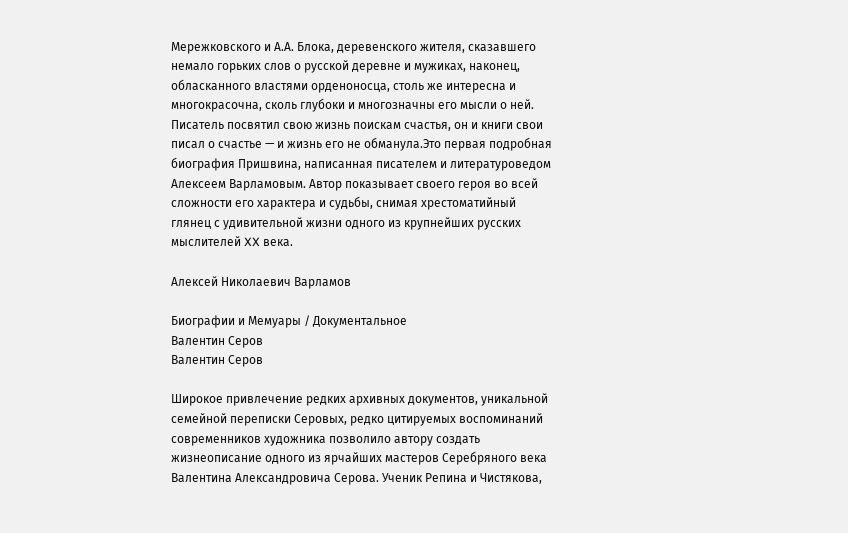Мережковского и А.А. Блока, деревенского жителя, сказавшего немало горьких слов о русской деревне и мужиках, наконец, обласканного властями орденоносца, столь же интересна и многокрасочна, сколь глубоки и многозначны его мысли о ней. Писатель посвятил свою жизнь поискам счастья, он и книги свои писал о счастье — и жизнь его не обманула.Это первая подробная биография Пришвина, написанная писателем и литературоведом Алексеем Варламовым. Автор показывает своего героя во всей сложности его характера и судьбы, снимая хрестоматийный глянец с удивительной жизни одного из крупнейших русских мыслителей XX века.

Алексей Николаевич Варламов

Биографии и Мемуары / Документальное
Валентин Серов
Валентин Серов

Широкое привлечение редких архивных документов, уникальной семейной переписки Серовых, редко цитируемых воспоминаний современников художника позволило автору создать жизнеописание одного из ярчайших мастеров Серебряного века Валентина Александровича Серова. Ученик Репина и Чистякова,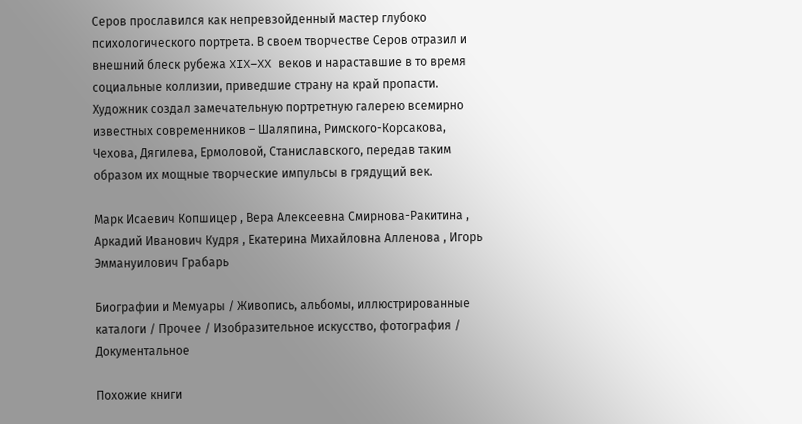Серов прославился как непревзойденный мастер глубоко психологического портрета. В своем творчестве Серов отразил и внешний блеск рубежа XIX–XX веков и нараставшие в то время социальные коллизии, приведшие страну на край пропасти. Художник создал замечательную портретную галерею всемирно известных современников – Шаляпина, Римского-Корсакова, Чехова, Дягилева, Ермоловой, Станиславского, передав таким образом их мощные творческие импульсы в грядущий век.

Марк Исаевич Копшицер , Вера Алексеевна Смирнова-Ракитина , Аркадий Иванович Кудря , Екатерина Михайловна Алленова , Игорь Эммануилович Грабарь

Биографии и Мемуары / Живопись, альбомы, иллюстрированные каталоги / Прочее / Изобразительное искусство, фотография / Документальное

Похожие книги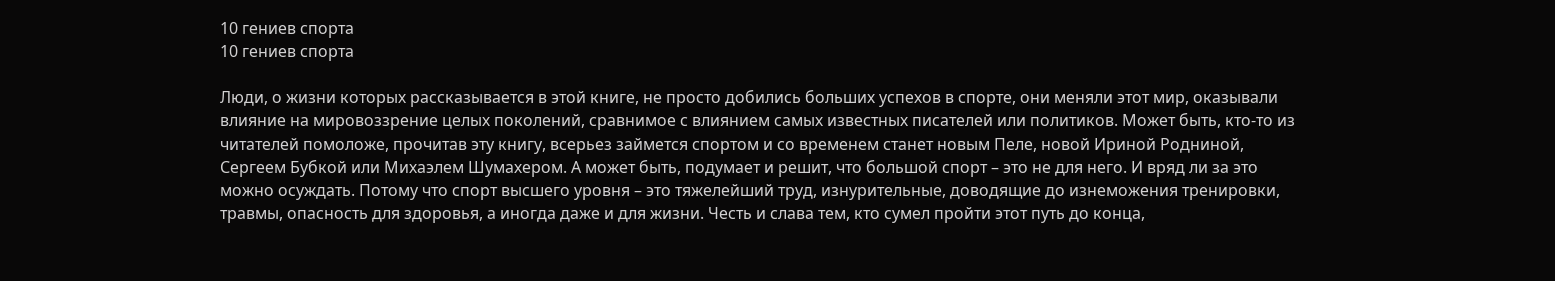10 гениев спорта
10 гениев спорта

Люди, о жизни которых рассказывается в этой книге, не просто добились больших успехов в спорте, они меняли этот мир, оказывали влияние на мировоззрение целых поколений, сравнимое с влиянием самых известных писателей или политиков. Может быть, кто-то из читателей помоложе, прочитав эту книгу, всерьез займется спортом и со временем станет новым Пеле, новой Ириной Родниной, Сергеем Бубкой или Михаэлем Шумахером. А может быть, подумает и решит, что большой спорт – это не для него. И вряд ли за это можно осуждать. Потому что спорт высшего уровня – это тяжелейший труд, изнурительные, доводящие до изнеможения тренировки, травмы, опасность для здоровья, а иногда даже и для жизни. Честь и слава тем, кто сумел пройти этот путь до конца,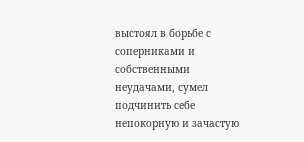выстоял в борьбе с соперниками и собственными неудачами, сумел подчинить себе непокорную и зачастую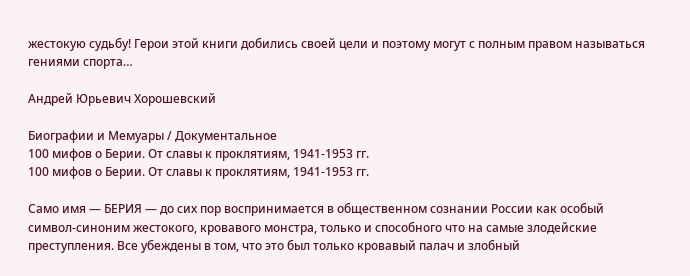жестокую судьбу! Герои этой книги добились своей цели и поэтому могут с полным правом называться гениями спорта…

Андрей Юрьевич Хорошевский

Биографии и Мемуары / Документальное
100 мифов о Берии. От славы к проклятиям, 1941-1953 гг.
100 мифов о Берии. От славы к проклятиям, 1941-1953 гг.

Само имя — БЕРИЯ — до сих пор воспринимается в общественном сознании России как особый символ-синоним жестокого, кровавого монстра, только и способного что на самые злодейские преступления. Все убеждены в том, что это был только кровавый палач и злобный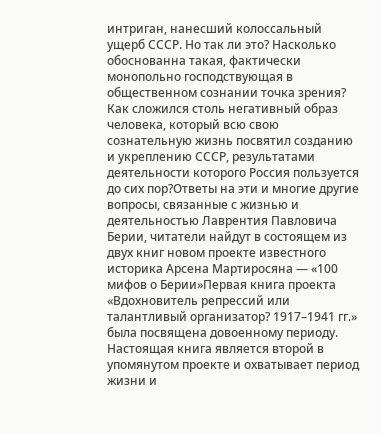интриган, нанесший колоссальный ущерб СССР. Но так ли это? Насколько обоснованна такая, фактически монопольно господствующая в общественном сознании точка зрения? Как сложился столь негативный образ человека, который всю свою сознательную жизнь посвятил созданию и укреплению СССР, результатами деятельности которого Россия пользуется до сих пор?Ответы на эти и многие другие вопросы, связанные с жизнью и деятельностью Лаврентия Павловича Берии, читатели найдут в состоящем из двух книг новом проекте известного историка Арсена Мартиросяна — «100 мифов о Берии»Первая книга проекта «Вдохновитель репрессий или талантливый организатор? 1917–1941 гг.» была посвящена довоенному периоду. Настоящая книга является второй в упомянутом проекте и охватывает период жизни и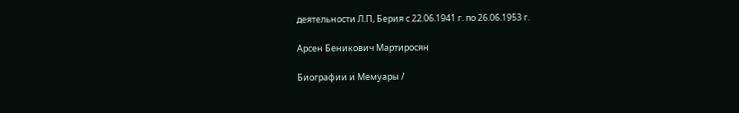деятельности Л.П, Берия с 22.06.1941 г. по 26.06.1953 г.

Арсен Беникович Мартиросян

Биографии и Мемуары /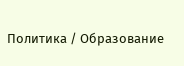Политика / Образование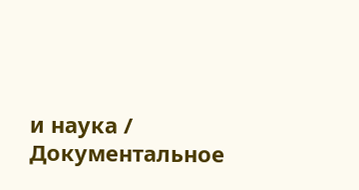и наука / Документальное